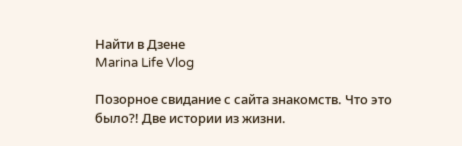Найти в Дзене
Marina Life Vlog

Позорное свидание с сайта знакомств. Что это было?! Две истории из жизни.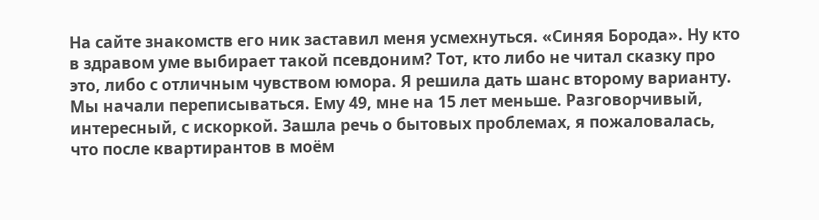На сайте знакомств его ник заставил меня усмехнуться. «Синяя Борода». Ну кто в здравом уме выбирает такой псевдоним? Тот, кто либо не читал сказку про это, либо с отличным чувством юмора. Я решила дать шанс второму варианту. Мы начали переписываться. Ему 49, мне на 15 лет меньше. Разговорчивый, интересный, с искоркой. Зашла речь о бытовых проблемах, я пожаловалась, что после квартирантов в моём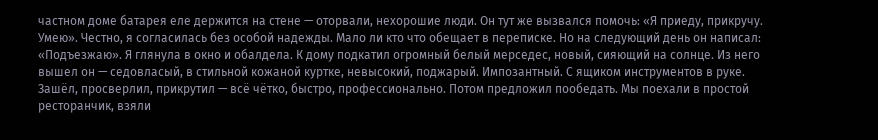частном доме батарея еле держится на стене — оторвали, нехорошие люди. Он тут же вызвался помочь: «Я приеду, прикручу. Умею». Честно, я согласилась без особой надежды. Мало ли кто что обещает в переписке. Но на следующий день он написал: «Подъезжаю». Я глянула в окно и обалдела. К дому подкатил огромный белый мерседес, новый, сияющий на солнце. Из него вышел он — седовласый, в стильной кожаной куртке, невысокий, поджарый. Импозантный. С ящиком инструментов в руке. Зашёл, просверлил, прикрутил — всё чётко, быстро, профессионально. Потом предложил пообедать. Мы поехали в простой ресторанчик, взяли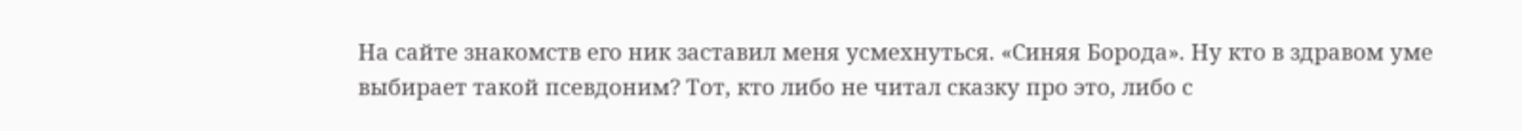На сайте знакомств его ник заставил меня усмехнуться. «Синяя Борода». Ну кто в здравом уме выбирает такой псевдоним? Тот, кто либо не читал сказку про это, либо с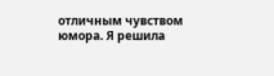отличным чувством юмора. Я решила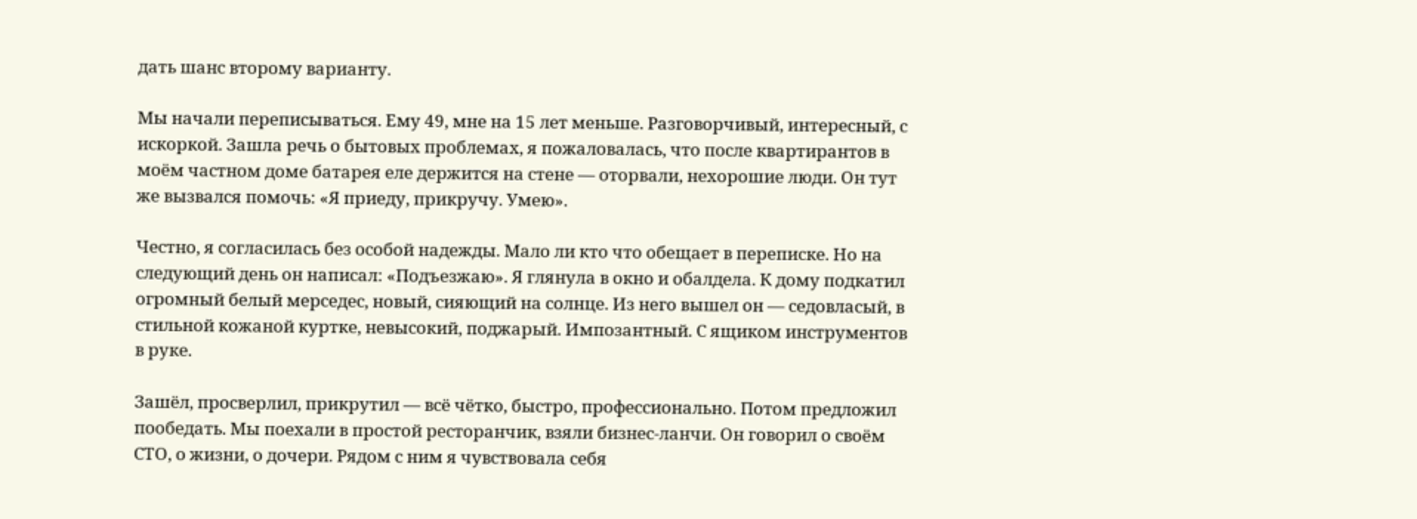дать шанс второму варианту.

Мы начали переписываться. Ему 49, мне на 15 лет меньше. Разговорчивый, интересный, с искоркой. Зашла речь о бытовых проблемах, я пожаловалась, что после квартирантов в моём частном доме батарея еле держится на стене — оторвали, нехорошие люди. Он тут же вызвался помочь: «Я приеду, прикручу. Умею».

Честно, я согласилась без особой надежды. Мало ли кто что обещает в переписке. Но на следующий день он написал: «Подъезжаю». Я глянула в окно и обалдела. К дому подкатил огромный белый мерседес, новый, сияющий на солнце. Из него вышел он — седовласый, в стильной кожаной куртке, невысокий, поджарый. Импозантный. С ящиком инструментов в руке.

Зашёл, просверлил, прикрутил — всё чётко, быстро, профессионально. Потом предложил пообедать. Мы поехали в простой ресторанчик, взяли бизнес-ланчи. Он говорил о своём СТО, о жизни, о дочери. Рядом с ним я чувствовала себя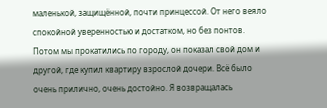маленькой, защищённой, почти принцессой. От него веяло спокойной уверенностью и достатком, но без понтов. Потом мы прокатились по городу, он показал свой дом и другой, где купил квартиру взрослой дочери. Всё было очень прилично, очень достойно. Я возвращалась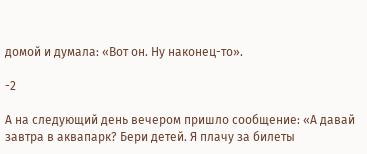домой и думала: «Вот он. Ну наконец-то».

-2

А на следующий день вечером пришло сообщение: «А давай завтра в аквапарк? Бери детей. Я плачу за билеты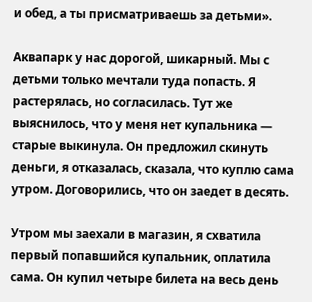и обед, а ты присматриваешь за детьми».

Аквапарк у нас дорогой, шикарный. Мы с детьми только мечтали туда попасть. Я растерялась, но согласилась. Тут же выяснилось, что у меня нет купальника — старые выкинула. Он предложил скинуть деньги, я отказалась, сказала, что куплю сама утром. Договорились, что он заедет в десять.

Утром мы заехали в магазин, я схватила первый попавшийся купальник, оплатила сама. Он купил четыре билета на весь день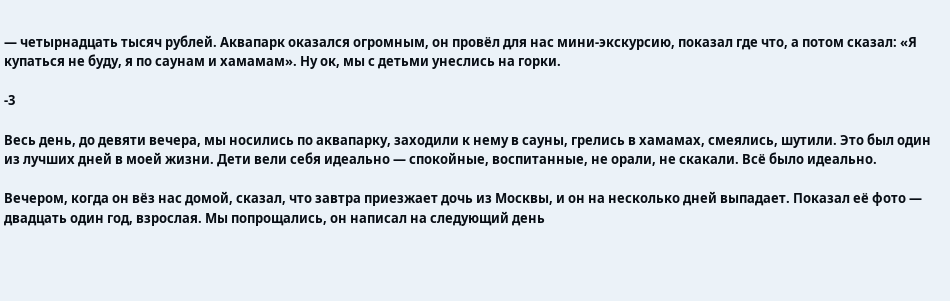— четырнадцать тысяч рублей. Аквапарк оказался огромным, он провёл для нас мини-экскурсию, показал где что, а потом сказал: «Я купаться не буду, я по саунам и хамамам». Ну ок, мы с детьми унеслись на горки.

-3

Весь день, до девяти вечера, мы носились по аквапарку, заходили к нему в сауны, грелись в хамамах, смеялись, шутили. Это был один из лучших дней в моей жизни. Дети вели себя идеально — спокойные, воспитанные, не орали, не скакали. Всё было идеально.

Вечером, когда он вёз нас домой, сказал, что завтра приезжает дочь из Москвы, и он на несколько дней выпадает. Показал её фото — двадцать один год, взрослая. Мы попрощались, он написал на следующий день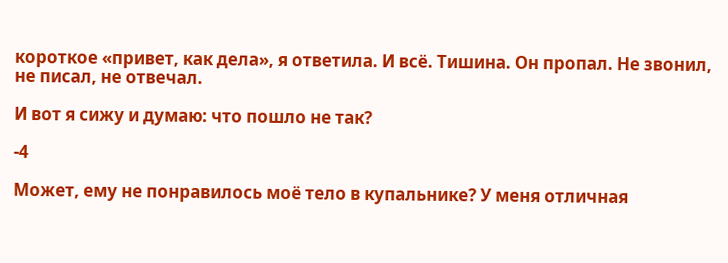короткое «привет, как дела», я ответила. И всё. Тишина. Он пропал. Не звонил, не писал, не отвечал.

И вот я сижу и думаю: что пошло не так?

-4

Может, ему не понравилось моё тело в купальнике? У меня отличная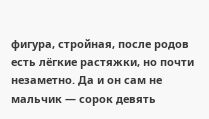фигура, стройная, после родов есть лёгкие растяжки, но почти незаметно. Да и он сам не мальчик — сорок девять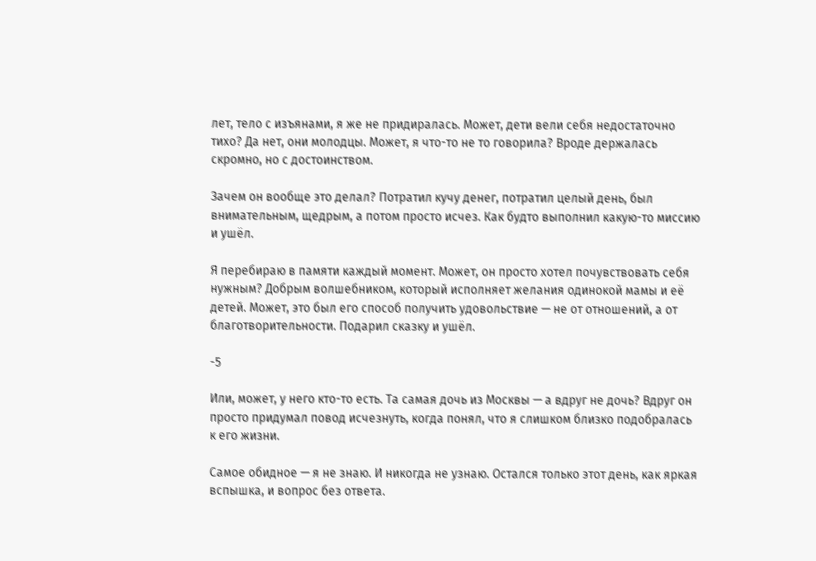лет, тело с изъянами, я же не придиралась. Может, дети вели себя недостаточно тихо? Да нет, они молодцы. Может, я что-то не то говорила? Вроде держалась скромно, но с достоинством.

Зачем он вообще это делал? Потратил кучу денег, потратил целый день, был внимательным, щедрым, а потом просто исчез. Как будто выполнил какую-то миссию и ушёл.

Я перебираю в памяти каждый момент. Может, он просто хотел почувствовать себя нужным? Добрым волшебником, который исполняет желания одинокой мамы и её детей. Может, это был его способ получить удовольствие — не от отношений, а от благотворительности. Подарил сказку и ушёл.

-5

Или, может, у него кто-то есть. Та самая дочь из Москвы — а вдруг не дочь? Вдруг он просто придумал повод исчезнуть, когда понял, что я слишком близко подобралась к его жизни.

Самое обидное — я не знаю. И никогда не узнаю. Остался только этот день, как яркая вспышка, и вопрос без ответа.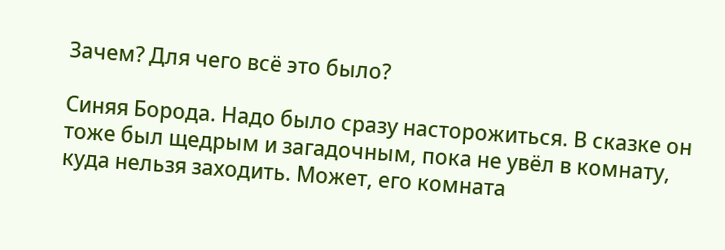Зачем? Для чего всё это было?

Синяя Борода. Надо было сразу насторожиться. В сказке он тоже был щедрым и загадочным, пока не увёл в комнату, куда нельзя заходить. Может, его комната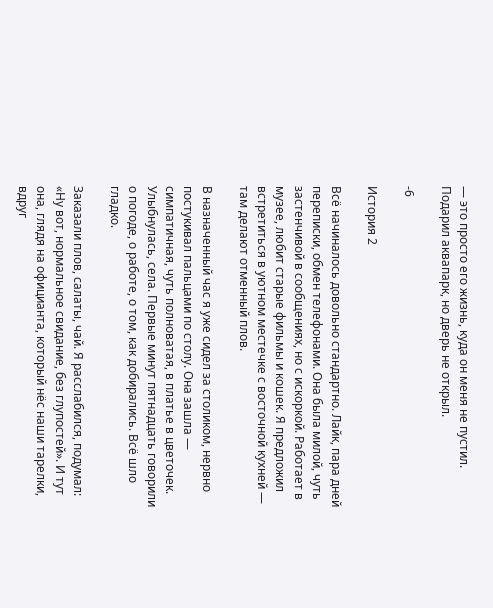— это просто его жизнь, куда он меня не пустил. Подарил аквапарк, но дверь не открыл.

-6

История 2

Всё начиналось довольно стандартно. Лайк, пара дней переписки, обмен телефонами. Она была милой, чуть застенчивой в сообщениях, но с искоркой. Работает в музее, любит старые фильмы и кошек. Я предложил встретиться в уютном местечке с восточной кухней — там делают отменный плов.

В назначенный час я уже сидел за столиком, нервно постукивал пальцами по столу. Она зашла — симпатичная, чуть полноватая, в платье в цветочек. Улыбнулась, села. Первые минут пятнадцать говорили о погоде, о работе, о том, как добирались. Всё шло гладко.

Заказали плов, салаты, чай. Я расслабился, подумал: «Ну вот, нормальное свидание, без глупостей». И тут она, глядя на официанта, который нёс наши тарелки, вдруг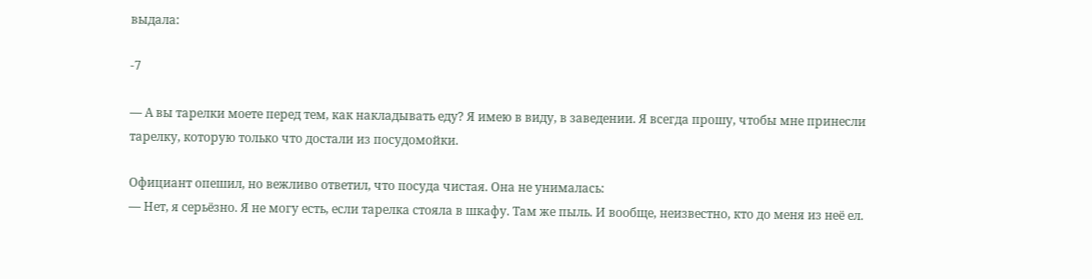выдала:

-7

— А вы тарелки моете перед тем, как накладывать еду? Я имею в виду, в заведении. Я всегда прошу, чтобы мне принесли тарелку, которую только что достали из посудомойки.

Официант опешил, но вежливо ответил, что посуда чистая. Она не унималась:
— Нет, я серьёзно. Я не могу есть, если тарелка стояла в шкафу. Там же пыль. И вообще, неизвестно, кто до меня из неё ел.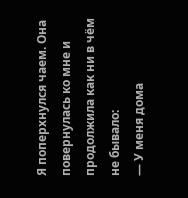Я поперхнулся чаем. Она повернулась ко мне и продолжила как ни в чём не бывало:
— У меня дома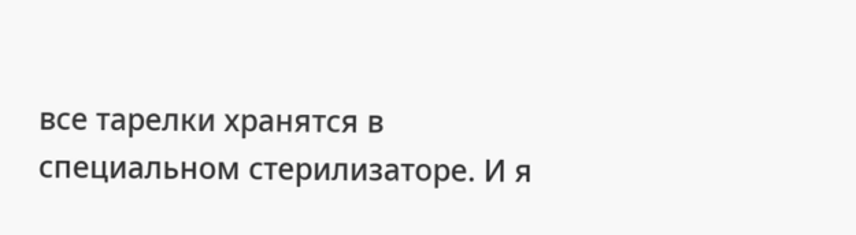все тарелки хранятся в специальном стерилизаторе. И я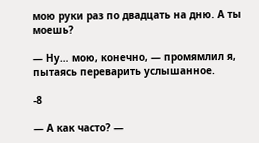мою руки раз по двадцать на дню. А ты моешь?

— Ну… мою, конечно, — промямлил я, пытаясь переварить услышанное.

-8

— А как часто? —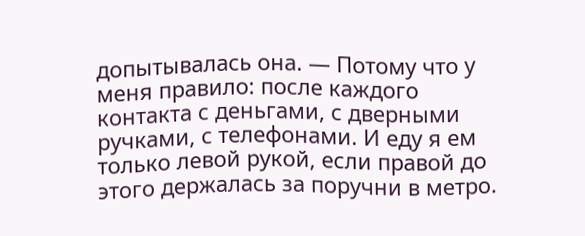допытывалась она. — Потому что у меня правило: после каждого контакта с деньгами, с дверными ручками, с телефонами. И еду я ем только левой рукой, если правой до этого держалась за поручни в метро.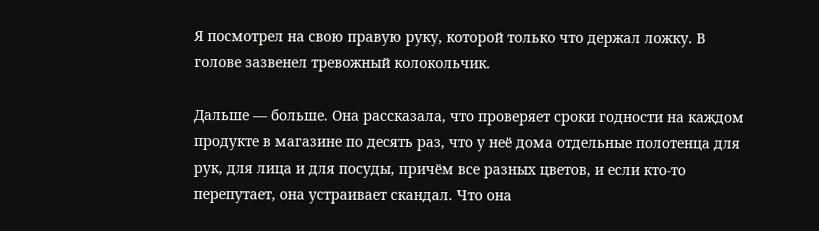Я посмотрел на свою правую руку, которой только что держал ложку. В голове зазвенел тревожный колокольчик.

Дальше — больше. Она рассказала, что проверяет сроки годности на каждом продукте в магазине по десять раз, что у неё дома отдельные полотенца для рук, для лица и для посуды, причём все разных цветов, и если кто-то перепутает, она устраивает скандал. Что она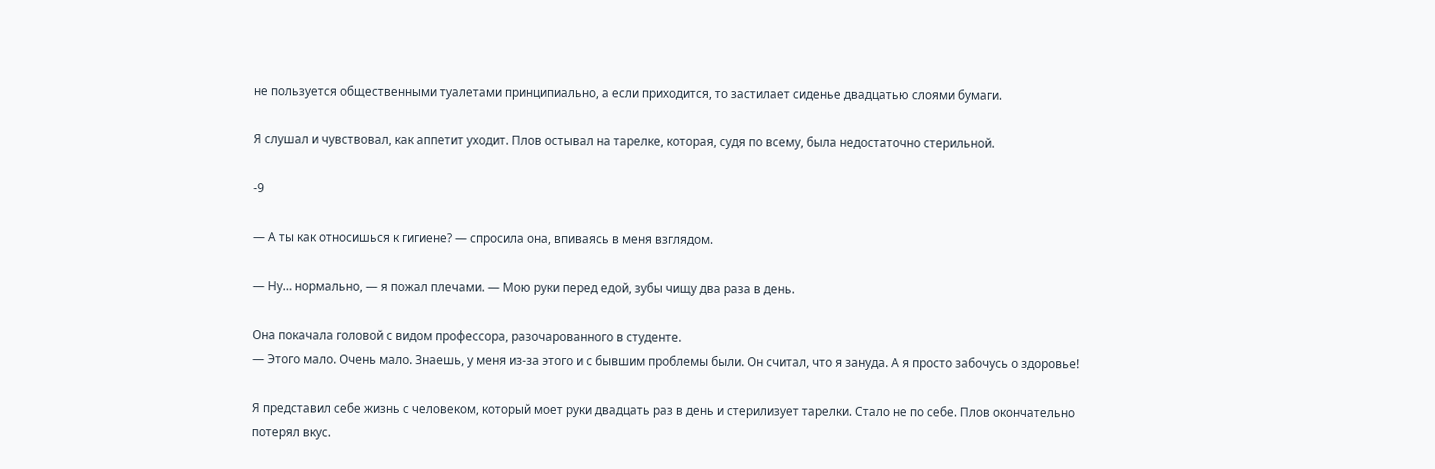не пользуется общественными туалетами принципиально, а если приходится, то застилает сиденье двадцатью слоями бумаги.

Я слушал и чувствовал, как аппетит уходит. Плов остывал на тарелке, которая, судя по всему, была недостаточно стерильной.

-9

— А ты как относишься к гигиене? — спросила она, впиваясь в меня взглядом.

— Ну… нормально, — я пожал плечами. — Мою руки перед едой, зубы чищу два раза в день.

Она покачала головой с видом профессора, разочарованного в студенте.
— Этого мало. Очень мало. Знаешь, у меня из-за этого и с бывшим проблемы были. Он считал, что я зануда. А я просто забочусь о здоровье!

Я представил себе жизнь с человеком, который моет руки двадцать раз в день и стерилизует тарелки. Стало не по себе. Плов окончательно потерял вкус.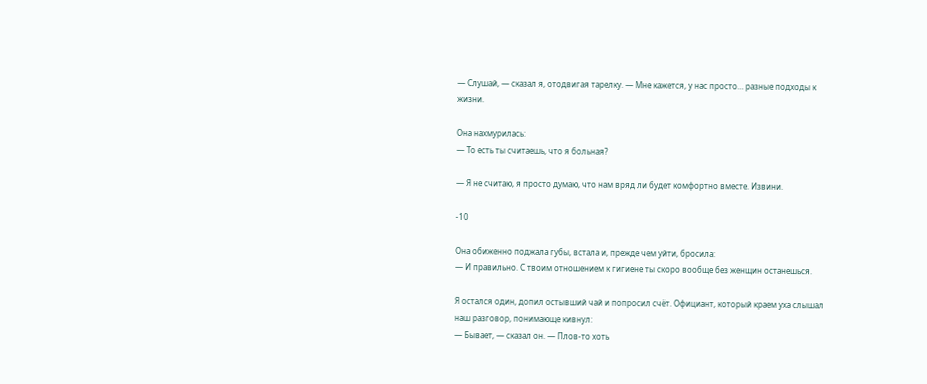— Слушай, — сказал я, отодвигая тарелку. — Мне кажется, у нас просто… разные подходы к жизни.

Она нахмурилась:
— То есть ты считаешь, что я больная?

— Я не считаю, я просто думаю, что нам вряд ли будет комфортно вместе. Извини.

-10

Она обиженно поджала губы, встала и, прежде чем уйти, бросила:
— И правильно. С твоим отношением к гигиене ты скоро вообще без женщин останешься.

Я остался один, допил остывший чай и попросил счёт. Официант, который краем уха слышал наш разговор, понимающе кивнул:
— Бывает, — сказал он. — Плов-то хоть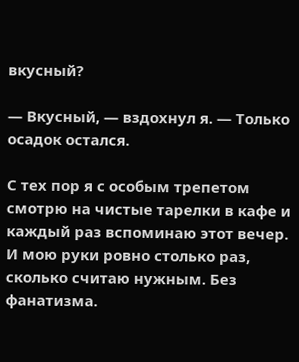вкусный?

— Вкусный, — вздохнул я. — Только осадок остался.

С тех пор я с особым трепетом смотрю на чистые тарелки в кафе и каждый раз вспоминаю этот вечер. И мою руки ровно столько раз, сколько считаю нужным. Без фанатизма.